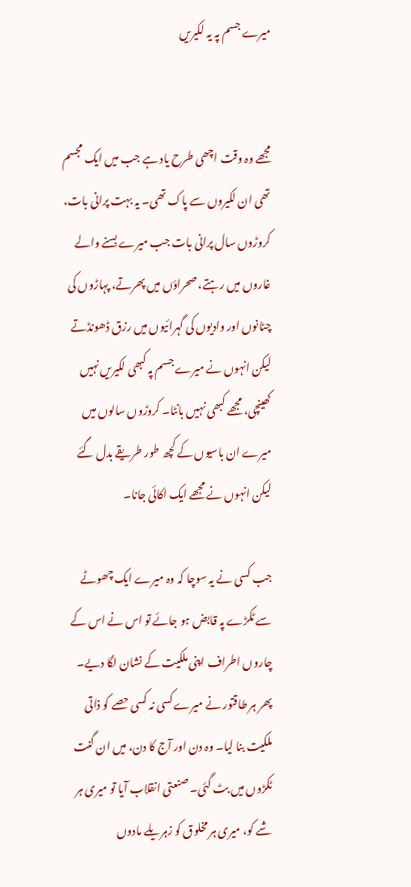میرے جسم پہ یہ لکیریں


مجھے وہ وقت اچھی طرح یاد ہے جب میں ایک مجسم تھی ان لکیروں سے پاک تھی۔ یہ بہت پرانی بات، کروڑوں سال پرانی بات جب میرے بسنے والے غاروں میں رہتے، صحراؤں میں پھرتے، پہاڑوں کی چٹانوں اور وادیوں کی گہرائیوں میں رزق ڈھونڈتے لیکن انہوں نے میرے جسم پہ کبھی لکیریں نہیں کھینچی، مجھے کبھی نہیں بانٹا۔ کروڑوں سالوں میں میرے ان باسیوں کے کچھ طور طریقے بدل گئے لیکن انہوں نے مجھے ایک اکائی جانا۔

جب کسی نے یہ سوچا کہ وہ میرے ایک چھوٹے سے ٹکڑے پہ قابض ہو جائے تو اس نے اس کے چاروں اطراف اپنی ملکیت کے نشان لگا دیے۔ پھر ہر طاقتور نے میرے کسی نہ کسی حصے کو ذاتی ملکیت بنا لیا۔ وہ دن اور آج کا دن، میں ان گنت ٹکڑوں میں بٹ گئی۔ صنعتی انقلاب آیا تو میری ہر شے کو، میری ہر مخلوق کو زہریلے مادوں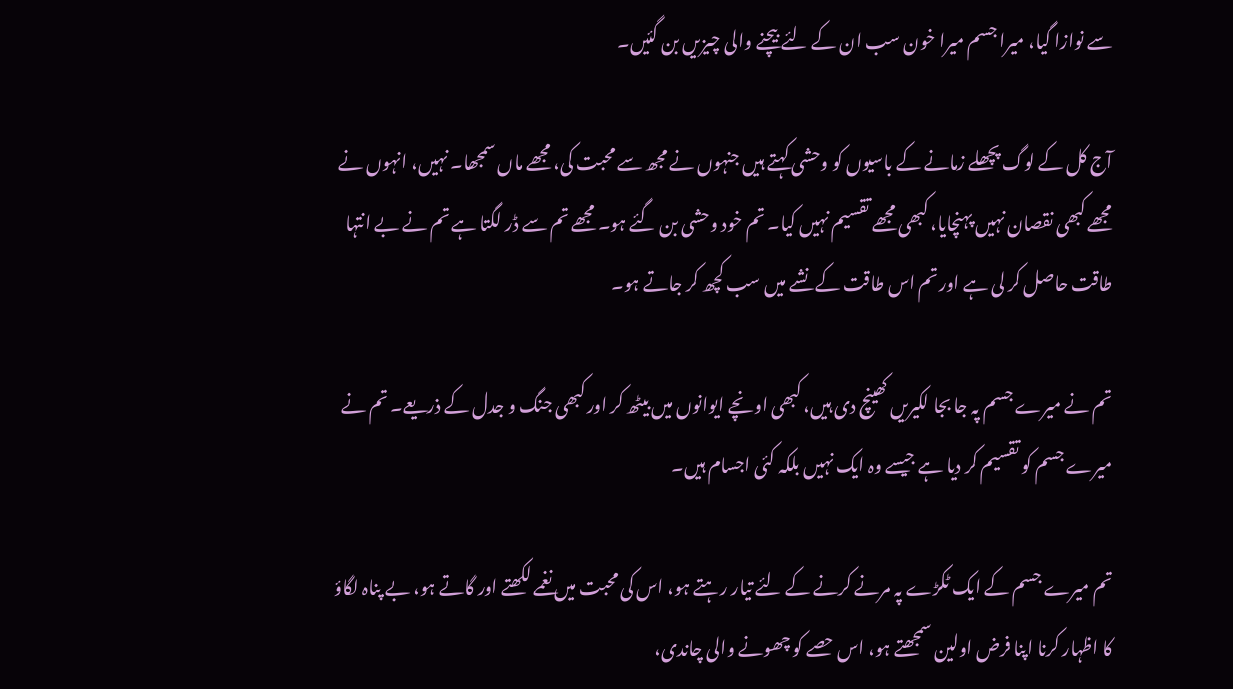سے نوازا گیا، میرا جسم میرا خون سب ان کے لئے بیچنے والی چیزیں بن گئیں۔

آج کل کے لوگ پچھلے زمانے کے باسیوں کو وحشی کہتے ہیں جنہوں نے مجھ سے محبت کی، مجھے ماں سمجھا۔ نہیں، انہوں نے مجھے کبھی نقصان نہیں پہنچایا، کبھی مجھے تقسیم نہیں کیا۔ تم خود وحشی بن گئے ہو۔ مجھے تم سے ڈر لگتا ہے تم نے بے انتہا طاقت حاصل کر لی ہے اور تم اس طاقت کے نشے میں سب کچھ کر جاتے ہو۔

تم نے میرے جسم پہ جا بجا لکیریں کھینچ دی ہیں، کبھی اونچے ایوانوں میں بیٹھ کر اور کبھی جنگ و جدل کے ذریعے۔ تم نے میرے جسم کو تقسیم کر دیا ہے جیسے وہ ایک نہیں بلکہ کئی اجسام ہیں۔

تم میرے جسم کے ایک ٹکڑے پہ مرنے کرنے کے لئے تیار رہتے ہو، اس کی محبت میں نغمے لکھتے اور گاتے ہو، بے پناہ لگاؤ کا اظہار کرنا اپنا فرض اولین سمجھتے ہو، اس حصے کو چھونے والی چاندی،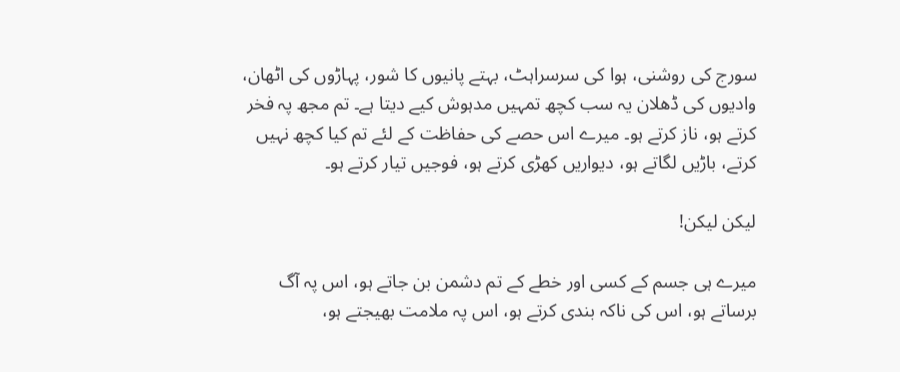سورج کی روشنی، ہوا کی سرسراہٹ، بہتے پانیوں کا شور، پہاڑوں کی اٹھان، وادیوں کی ڈھلان یہ سب کچھ تمہیں مدہوش کیے دیتا ہے۔ تم مجھ پہ فخر کرتے ہو، ناز کرتے ہو۔ میرے اس حصے کی حفاظت کے لئے تم کیا کچھ نہیں کرتے، باڑیں لگاتے ہو، دیواریں کھڑی کرتے ہو، فوجیں تیار کرتے ہو۔

لیکن لیکن!

میرے ہی جسم کے کسی اور خطے کے تم دشمن بن جاتے ہو، اس پہ آگ برساتے ہو، اس کی ناکہ بندی کرتے ہو، اس پہ ملامت بھیجتے ہو،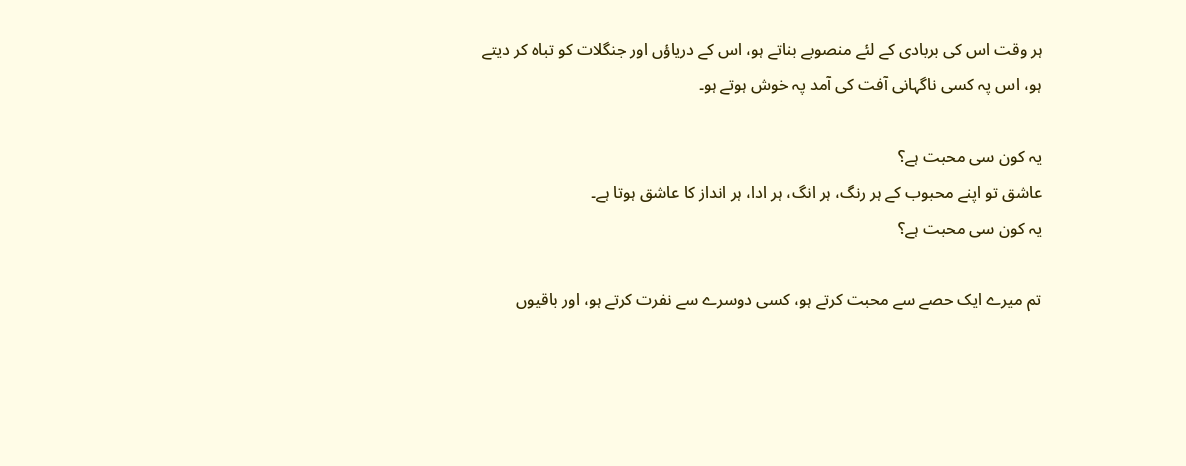ہر وقت اس کی بربادی کے لئے منصوبے بناتے ہو، اس کے دریاؤں اور جنگلات کو تباہ کر دیتے ہو، اس پہ کسی ناگہانی آفت کی آمد پہ خوش ہوتے ہو۔

یہ کون سی محبت ہے؟
عاشق تو اپنے محبوب کے ہر رنگ، ہر انگ، ہر ادا، ہر انداز کا عاشق ہوتا ہے۔
یہ کون سی محبت ہے؟

تم میرے ایک حصے سے محبت کرتے ہو، کسی دوسرے سے نفرت کرتے ہو، اور باقیوں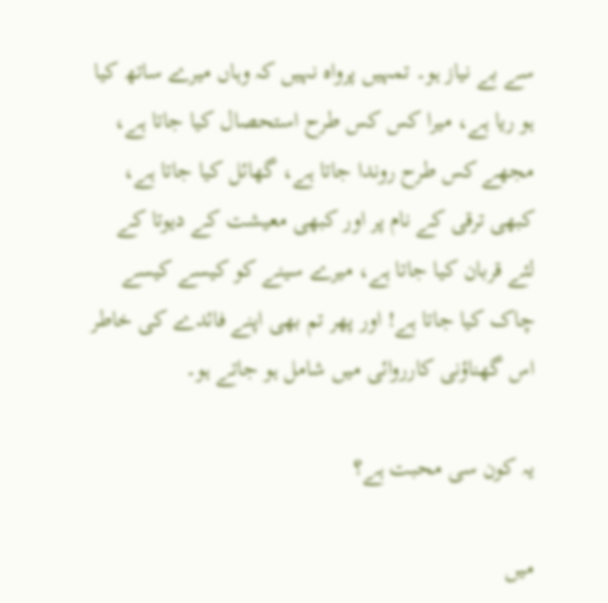سے بے نیاز ہو۔ تمہیں پرواہ نہیں کہ وہاں میرے ساتھ کیا ہو ریا ہے، میرا کس کس طرح استحصال کیا جاتا ہے، مجھے کس طرح روندا جاتا ہے، گھائل کیا جاتا ہے، کبھی ترقی کے نام پر اور کبھی معیشت کے دیوتا کے لئے قربان کیا جاتا ہے، میرے سینے کو کیسے کیسے چاک کیا جاتا ہے! اور پھر تم بھی اپنے فائدے کی خاطر اس گھناؤنی کارروائی میں شامل ہو جاتے ہو۔

یہ کون سی محبت ہے؟

میں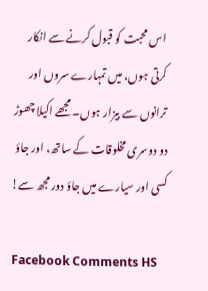اس محبت کو قبول کرنے سے انکار کرتی ہوں، میں تمہارے سروں اور ترانوں سے بیزار ہوں۔ مجھے اکیلا چھوڑ دو دوسری مخلوقات کے ساتھ، اور جاؤ کسی اور سیارے میں جاؤ دور مجھ سے!

Facebook Comments HS